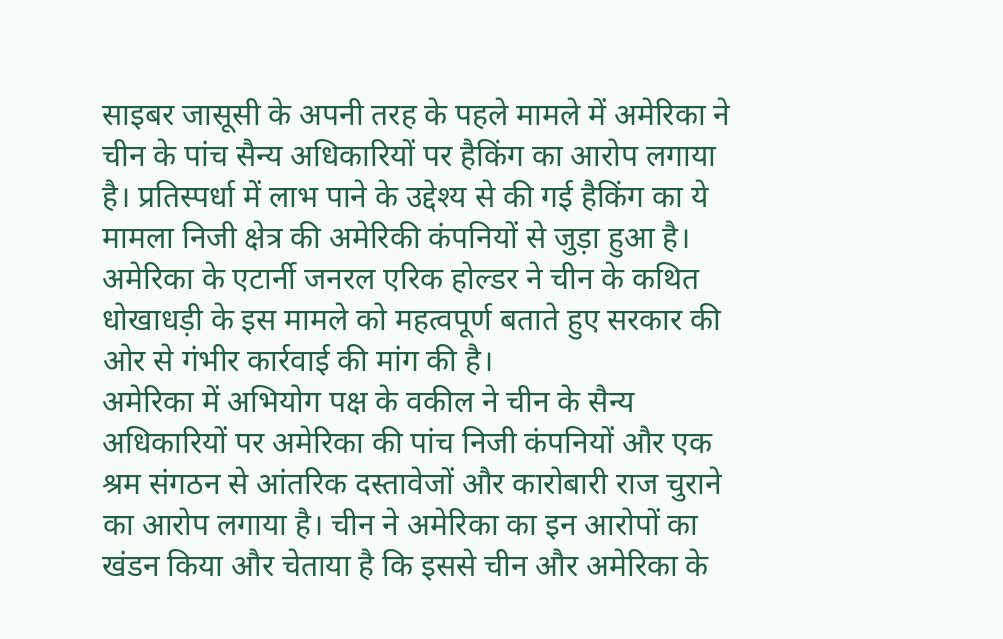साइबर जासूसी के अपनी तरह के पहले मामले में अमेरिका ने चीन के पांच सैन्य अधिकारियों पर हैकिंग का आरोप लगाया है। प्रतिस्पर्धा में लाभ पाने के उद्देश्य से की गई हैकिंग का ये मामला निजी क्षेत्र की अमेरिकी कंपनियों से जुड़ा हुआ है।
अमेरिका के एटार्नी जनरल एरिक होल्डर ने चीन के कथित धोखाधड़ी के इस मामले को महत्वपूर्ण बताते हुए सरकार की ओर से गंभीर कार्रवाई की मांग की है।
अमेरिका में अभियोग पक्ष के वकील ने चीन के सैन्य अधिकारियों पर अमेरिका की पांच निजी कंपनियों और एक श्रम संगठन से आंतरिक दस्तावेजों और कारोबारी राज चुराने का आरोप लगाया है। चीन ने अमेरिका का इन आरोपों का खंडन किया और चेताया है कि इससे चीन और अमेरिका के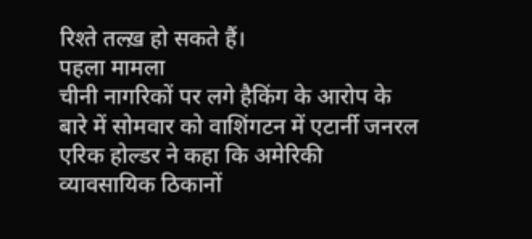रिश्ते तल्ख़ हो सकते हैं।
पहला मामला
चीनी नागरिकों पर लगे हैकिंग के आरोप के बारे में सोमवार को वाशिंगटन में एटार्नी जनरल एरिक होल्डर ने कहा कि अमेरिकी व्यावसायिक ठिकानों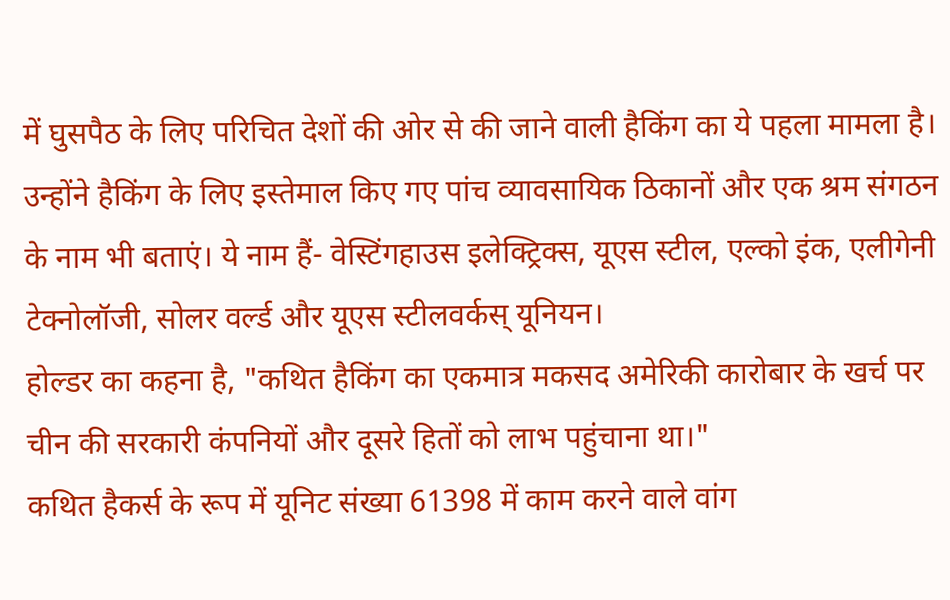में घुसपैठ के लिए परिचित देशों की ओर से की जाने वाली हैकिंग का ये पहला मामला है।
उन्होंने हैकिंग के लिए इस्तेमाल किए गए पांच व्यावसायिक ठिकानों और एक श्रम संगठन के नाम भी बताएं। ये नाम हैं- वेस्टिंगहाउस इलेक्ट्रिक्स, यूएस स्टील, एल्को इंक, एलीगेनी टेक्नोलॉजी, सोलर वर्ल्ड और यूएस स्टीलवर्कस् यूनियन।
होल्डर का कहना है, "कथित हैकिंग का एकमात्र मकसद अमेरिकी कारोबार के खर्च पर चीन की सरकारी कंपनियों और दूसरे हितों को लाभ पहुंचाना था।"
कथित हैकर्स के रूप में यूनिट संख्या 61398 में काम करने वाले वांग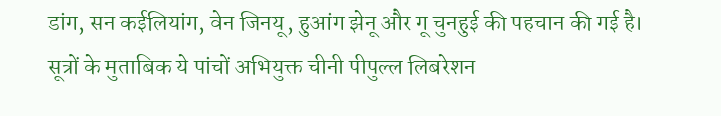डांग, सन कईलियांग, वेन जिनयू, हुआंग झेनू और गू चुनहुई की पहचान की गई है। सूत्रों के मुताबिक ये पांचों अभियुक्त चीनी पीपुल्ल लिबरेशन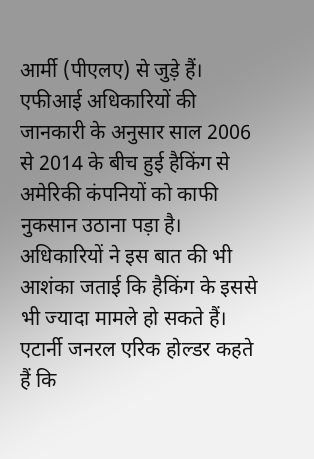आर्मी (पीएलए) से जुड़े हैं।
एफीआई अधिकारियों की जानकारी के अनुसार साल 2006 से 2014 के बीच हुई हैकिंग से अमेरिकी कंपनियों को काफी नुकसान उठाना पड़ा है। अधिकारियों ने इस बात की भी आशंका जताई कि हैकिंग के इससे भी ज्यादा मामले हो सकते हैं।
एटार्नी जनरल एरिक होल्डर कहते हैं कि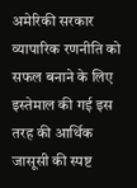अमेरिकी सरकार व्यापारिक रणनीति को सफल बनाने के लिए इस्तेमाल की गई इस तरह की आर्थिक जासूसी की स्पष्ट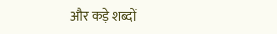और कड़े शब्दों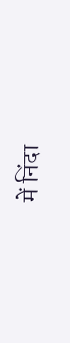में निंदा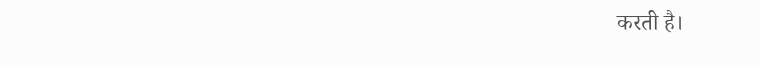करती है।